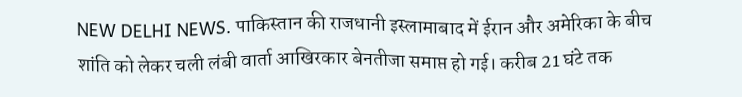NEW DELHI NEWS. पाकिस्तान की राजधानी इस्लामाबाद में ईरान और अमेरिका के बीच शांति को लेकर चली लंबी वार्ता आखिरकार बेनतीजा समाप्त हो गई। करीब 21 घंटे तक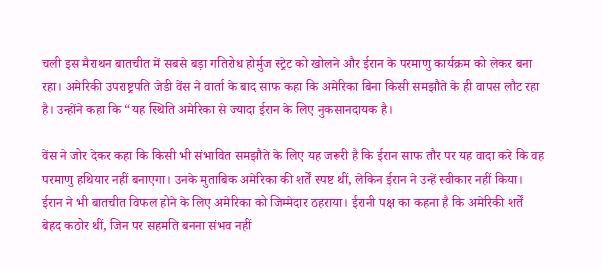चली इस मैराथन बातचीत में सबसे बड़ा गतिरोध होर्मुज स्ट्रेट को खोलने और ईरान के परमाणु कार्यक्रम को लेकर बना रहा। अमेरिकी उपराष्ट्रपति जेडी वेंस ने वार्ता के बाद साफ कहा कि अमेरिका बिना किसी समझौते के ही वापस लौट रहा है। उन्होंने कहा कि “यह स्थिति अमेरिका से ज्यादा ईरान के लिए नुकसानदायक है।

वेंस ने जोर देकर कहा कि किसी भी संभावित समझौते के लिए यह जरूरी है कि ईरान साफ तौर पर यह वादा करे कि वह परमाणु हथियार नहीं बनाएगा। उनके मुताबिक अमेरिका की शर्तें स्पष्ट थीं, लेकिन ईरान ने उन्हें स्वीकार नहीं किया। ईरान ने भी बातचीत विफल होने के लिए अमेरिका को जिम्मेदार ठहराया। ईरानी पक्ष का कहना है कि अमेरिकी शर्तें बेहद कठोर थीं, जिन पर सहमति बनना संभव नहीं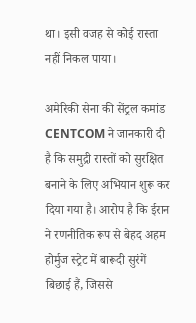था। इसी वजह से कोई रास्ता नहीं निकल पाया।

अमेरिकी सेना की सेंट्रल कमांड CENTCOM ने जानकारी दी है कि समुद्री रास्तों को सुरक्षित बनाने के लिए अभियान शुरू कर दिया गया है। आरोप है कि ईरान ने रणनीतिक रूप से बेहद अहम होर्मुज स्ट्रेट में बारूदी सुरंगें बिछाई हैं, जिससे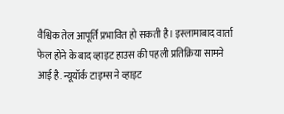वैश्विक तेल आपूर्ति प्रभावित हो सकती है। इस्लामाबाद वार्ता फेल होने के बाद व्हाइट हाउस की पहली प्रतिक्रिया सामने आई है. न्यूयॉर्क टाइम्स ने व्हाइट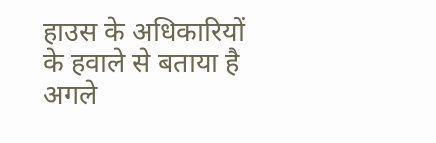हाउस के अधिकारियों के हवाले से बताया है अगले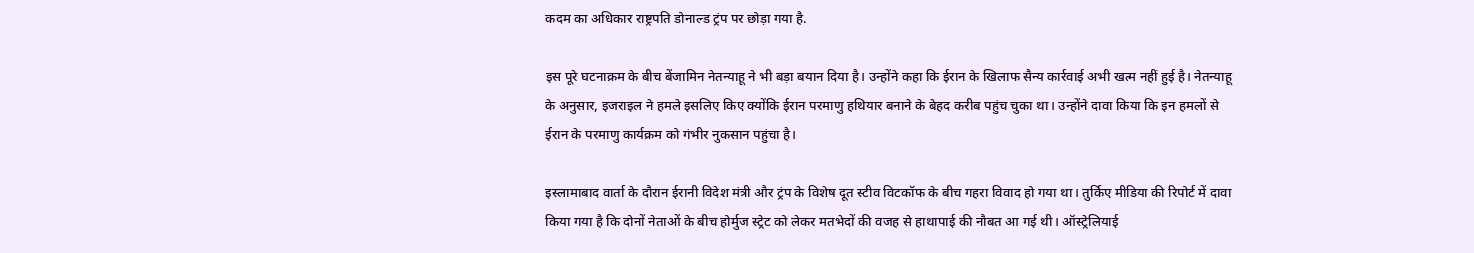कदम का अधिकार राष्ट्रपति डोनाल्ड ट्रंप पर छोड़ा गया है.

इस पूरे घटनाक्रम के बीच बेंजामिन नेतन्याहू ने भी बड़ा बयान दिया है। उन्होंने कहा कि ईरान के खिलाफ सैन्य कार्रवाई अभी खत्म नहीं हुई है। नेतन्याहू के अनुसार, इजराइल ने हमले इसलिए किए क्योंकि ईरान परमाणु हथियार बनाने के बेहद करीब पहुंच चुका था। उन्होंने दावा किया कि इन हमलों से ईरान के परमाणु कार्यक्रम को गंभीर नुकसान पहुंचा है।

इस्लामाबाद वार्ता के दौरान ईरानी विदेश मंत्री और ट्रंप के विशेष दूत स्टीव विटकॉफ के बीच गहरा विवाद हो गया था। तुर्किए मीडिया की रिपोर्ट में दावा किया गया है कि दोनों नेताओं के बीच होर्मुज स्ट्रेट को लेकर मतभेदों की वजह से हाथापाई की नौबत आ गई थी। ऑस्ट्रेलियाई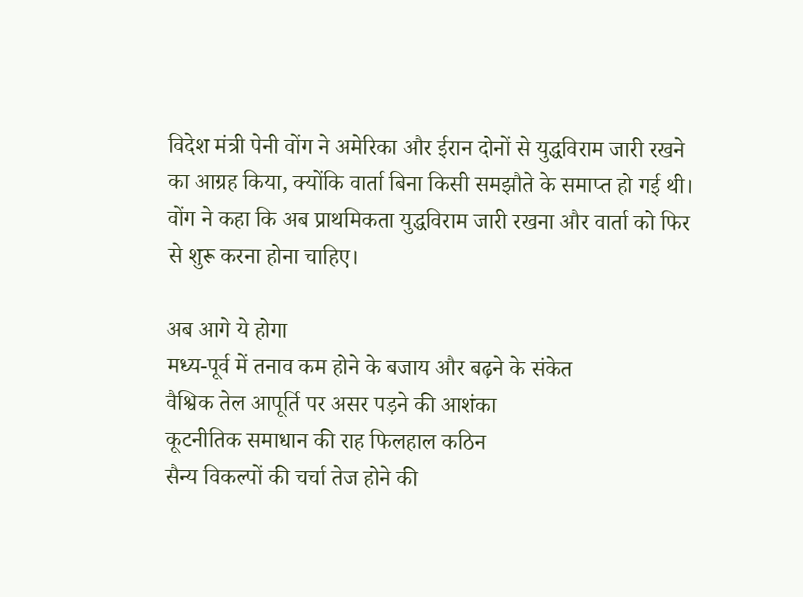विदेश मंत्री पेनी वोंग ने अमेरिका और ईरान दोनों से युद्धविराम जारी रखने का आग्रह किया, क्योंकि वार्ता बिना किसी समझौते के समाप्त हो गई थी। वोंग ने कहा कि अब प्राथमिकता युद्धविराम जारी रखना और वार्ता को फिर से शुरू करना होना चाहिए।

अब आगे ये होगा
मध्य-पूर्व में तनाव कम होने के बजाय और बढ़ने के संकेत
वैश्विक तेल आपूर्ति पर असर पड़ने की आशंका
कूटनीतिक समाधान की राह फिलहाल कठिन
सैन्य विकल्पों की चर्चा तेज होने की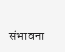संभावना